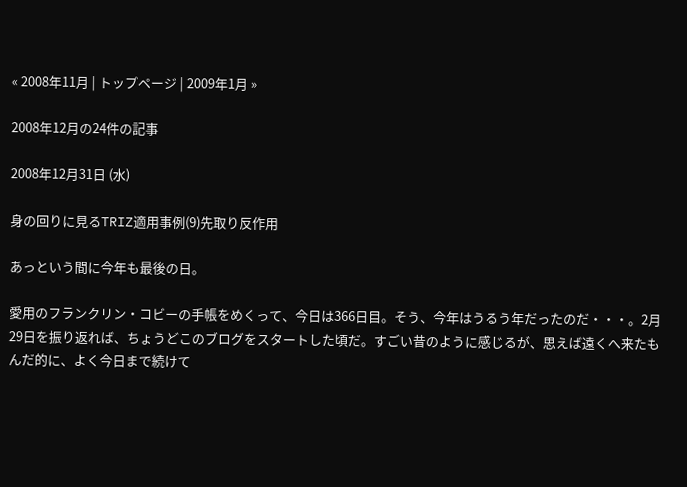« 2008年11月 | トップページ | 2009年1月 »

2008年12月の24件の記事

2008年12月31日 (水)

身の回りに見るTRIZ適用事例(9)先取り反作用

あっという間に今年も最後の日。

愛用のフランクリン・コビーの手帳をめくって、今日は366日目。そう、今年はうるう年だったのだ・・・。2月29日を振り返れば、ちょうどこのブログをスタートした頃だ。すごい昔のように感じるが、思えば遠くへ来たもんだ的に、よく今日まで続けて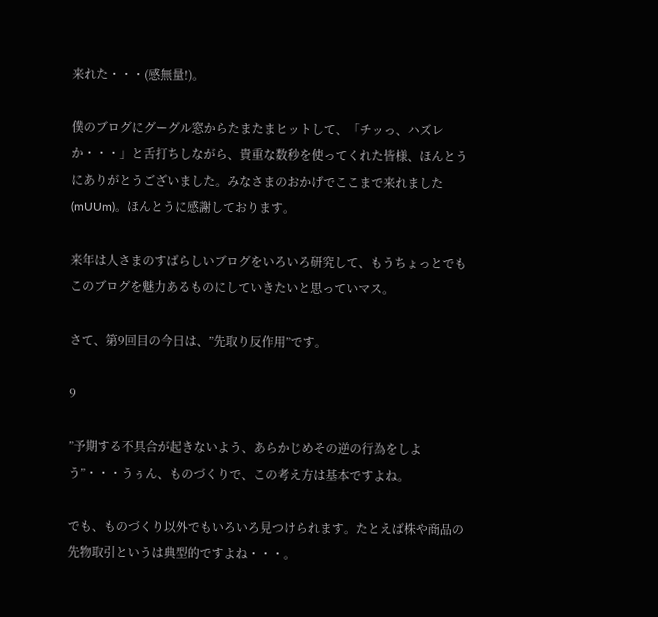来れた・・・(感無量!)。

僕のブログにグーグル窓からたまたまヒットして、「チッっ、ハズレか・・・」と舌打ちしながら、貴重な数秒を使ってくれた皆様、ほんとうにありがとうございました。みなさまのおかげでここまで来れました(mUUm)。ほんとうに感謝しております。

来年は人さまのすばらしいブログをいろいろ研究して、もうちょっとでもこのブログを魅力あるものにしていきたいと思っていマス。

さて、第9回目の今日は、”先取り反作用”です。

9

”予期する不具合が起きないよう、あらかじめその逆の行為をしよう”・・・うぅん、ものづくりで、この考え方は基本ですよね。

でも、ものづくり以外でもいろいろ見つけられます。たとえば株や商品の先物取引というは典型的ですよね・・・。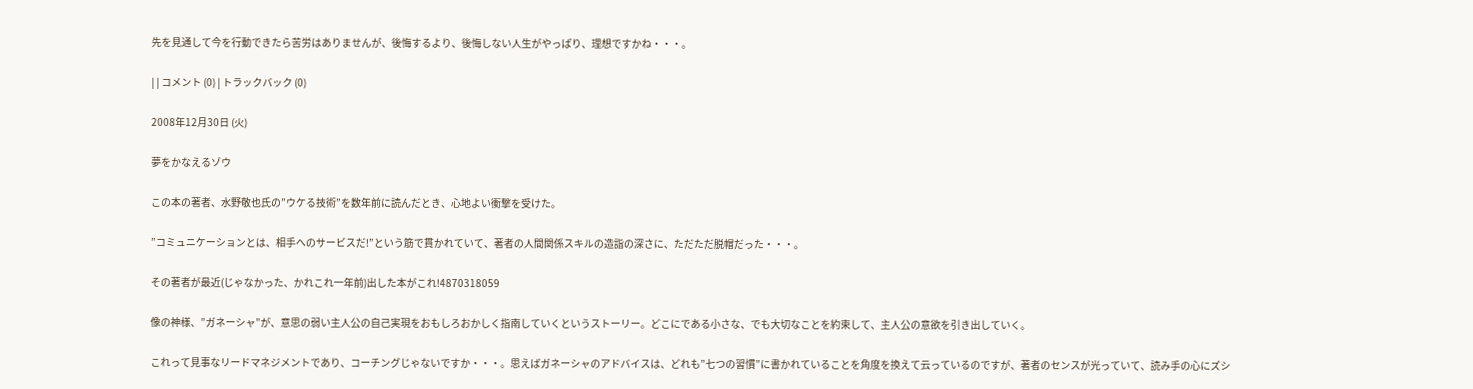先を見通して今を行動できたら苦労はありませんが、後悔するより、後悔しない人生がやっぱり、理想ですかね・・・。

| | コメント (0) | トラックバック (0)

2008年12月30日 (火)

夢をかなえるゾウ

この本の著者、水野敬也氏の”ウケる技術”を数年前に読んだとき、心地よい衝撃を受けた。

”コミュニケーションとは、相手へのサービスだ!”という筋で貫かれていて、著者の人間関係スキルの造詣の深さに、ただただ脱帽だった・・・。

その著者が最近(じゃなかった、かれこれ一年前)出した本がこれ!4870318059

像の神様、”ガネーシャ”が、意思の弱い主人公の自己実現をおもしろおかしく指南していくというストーリー。どこにである小さな、でも大切なことを約束して、主人公の意欲を引き出していく。

これって見事なリードマネジメントであり、コーチングじゃないですか・・・。思えばガネーシャのアドバイスは、どれも”七つの習慣”に書かれていることを角度を換えて云っているのですが、著者のセンスが光っていて、読み手の心にズシ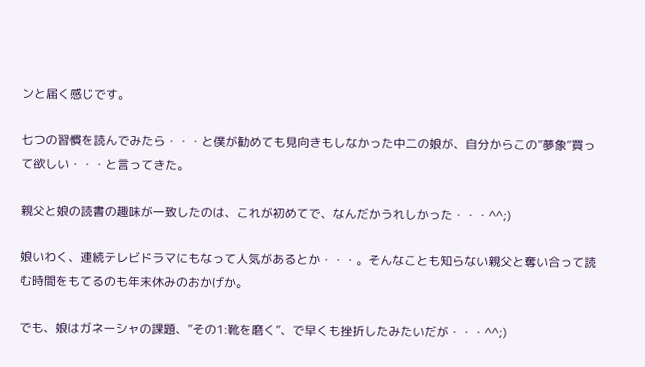ンと届く感じです。

七つの習慣を読んでみたら・・・と僕が勧めても見向きもしなかった中二の娘が、自分からこの”夢象”買って欲しい・・・と言ってきた。

親父と娘の読書の趣味が一致したのは、これが初めてで、なんだかうれしかった・・・^^;)

娘いわく、連続テレビドラマにもなって人気があるとか・・・。そんなことも知らない親父と奪い合って読む時間をもてるのも年末休みのおかげか。

でも、娘はガネーシャの課題、”その1:靴を磨く”、で早くも挫折したみたいだが・・・^^;)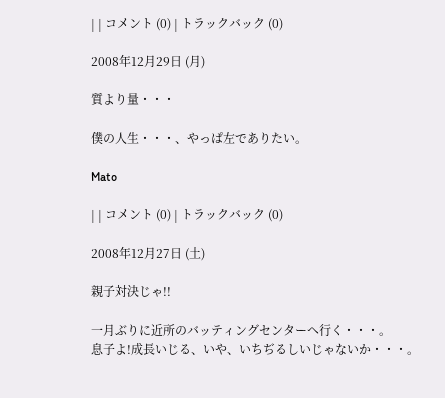| | コメント (0) | トラックバック (0)

2008年12月29日 (月)

質より量・・・

僕の人生・・・、やっぱ左でありたい。

Mato

| | コメント (0) | トラックバック (0)

2008年12月27日 (土)

親子対決じゃ!!

一月ぶりに近所のバッティングセンターへ行く・・・。
息子よ!成長いじる、いや、いちぢるしいじゃないか・・・。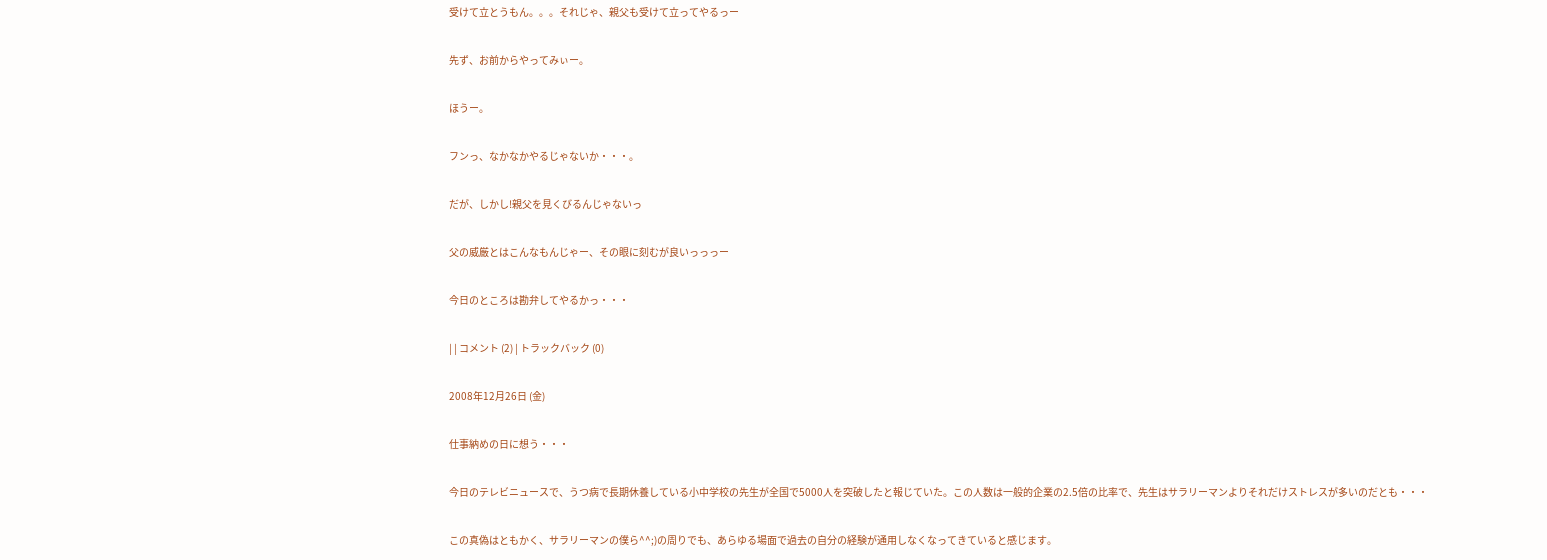受けて立とうもん。。。それじゃ、親父も受けて立ってやるっー

先ず、お前からやってみぃー。

ほうー。

フンっ、なかなかやるじゃないか・・・。

だが、しかし!親父を見くびるんじゃないっ

父の威厳とはこんなもんじゃー、その眼に刻むが良いっっっー

今日のところは勘弁してやるかっ・・・

| | コメント (2) | トラックバック (0)

2008年12月26日 (金)

仕事納めの日に想う・・・

今日のテレビニュースで、うつ病で長期休養している小中学校の先生が全国で5000人を突破したと報じていた。この人数は一般的企業の2.5倍の比率で、先生はサラリーマンよりそれだけストレスが多いのだとも・・・

この真偽はともかく、サラリーマンの僕ら^^;)の周りでも、あらゆる場面で過去の自分の経験が通用しなくなってきていると感じます。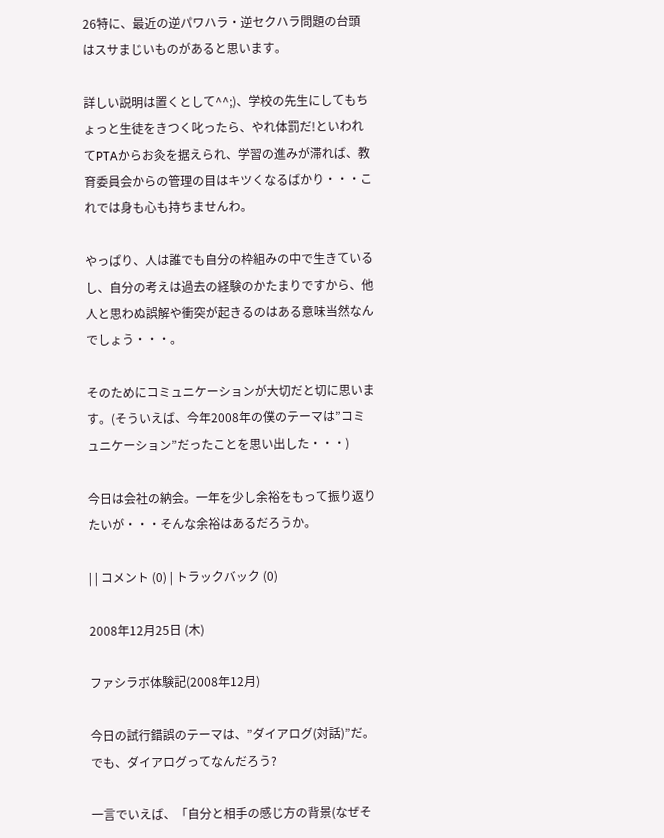26特に、最近の逆パワハラ・逆セクハラ問題の台頭はスサまじいものがあると思います。

詳しい説明は置くとして^^;)、学校の先生にしてもちょっと生徒をきつく叱ったら、やれ体罰だ!といわれてPTAからお灸を据えられ、学習の進みが滞れば、教育委員会からの管理の目はキツくなるばかり・・・これでは身も心も持ちませんわ。

やっぱり、人は誰でも自分の枠組みの中で生きているし、自分の考えは過去の経験のかたまりですから、他人と思わぬ誤解や衝突が起きるのはある意味当然なんでしょう・・・。

そのためにコミュニケーションが大切だと切に思います。(そういえば、今年2008年の僕のテーマは”コミュニケーション”だったことを思い出した・・・)

今日は会社の納会。一年を少し余裕をもって振り返りたいが・・・そんな余裕はあるだろうか。

| | コメント (0) | トラックバック (0)

2008年12月25日 (木)

ファシラボ体験記(2008年12月)

今日の試行錯誤のテーマは、”ダイアログ(対話)”だ。
でも、ダイアログってなんだろう?

一言でいえば、「自分と相手の感じ方の背景(なぜそ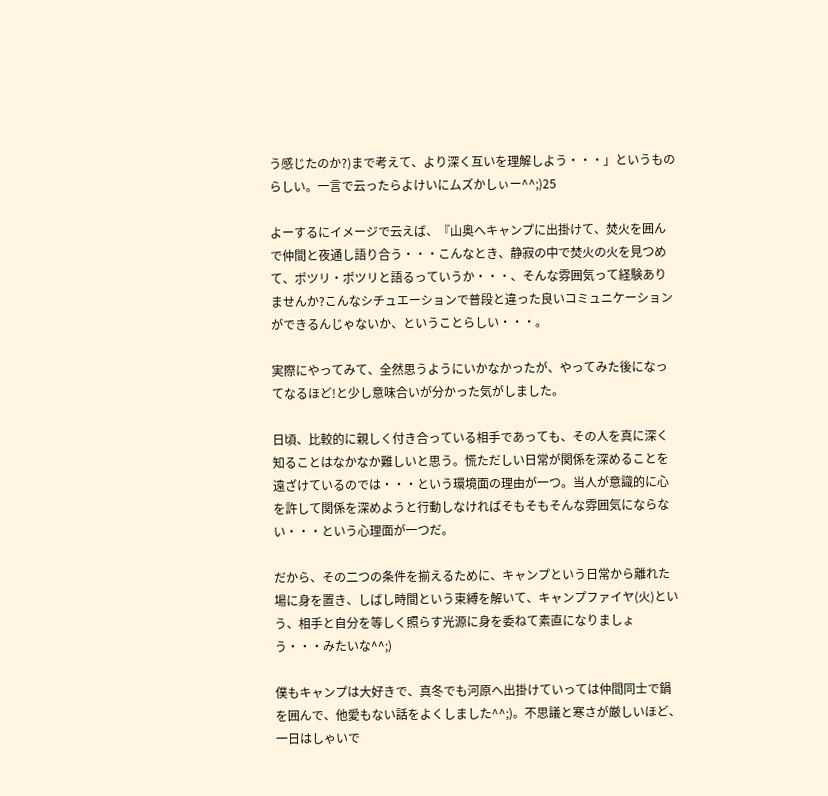う感じたのか?)まで考えて、より深く互いを理解しよう・・・」というものらしい。一言で云ったらよけいにムズかしぃー^^;)25

よーするにイメージで云えば、『山奥へキャンプに出掛けて、焚火を囲んで仲間と夜通し語り合う・・・こんなとき、静寂の中で焚火の火を見つめて、ポツリ・ポツリと語るっていうか・・・、そんな雰囲気って経験ありませんか?こんなシチュエーションで普段と違った良いコミュニケーションができるんじゃないか、ということらしい・・・。

実際にやってみて、全然思うようにいかなかったが、やってみた後になってなるほど!と少し意味合いが分かった気がしました。

日頃、比較的に親しく付き合っている相手であっても、その人を真に深く知ることはなかなか難しいと思う。慌ただしい日常が関係を深めることを遠ざけているのでは・・・という環境面の理由が一つ。当人が意識的に心を許して関係を深めようと行動しなければそもそもそんな雰囲気にならない・・・という心理面が一つだ。

だから、その二つの条件を揃えるために、キャンプという日常から離れた場に身を置き、しばし時間という束縛を解いて、キャンプファイヤ(火)という、相手と自分を等しく照らす光源に身を委ねて素直になりましょう・・・みたいな^^;)

僕もキャンプは大好きで、真冬でも河原へ出掛けていっては仲間同士で鍋を囲んで、他愛もない話をよくしました^^;)。不思議と寒さが厳しいほど、一日はしゃいで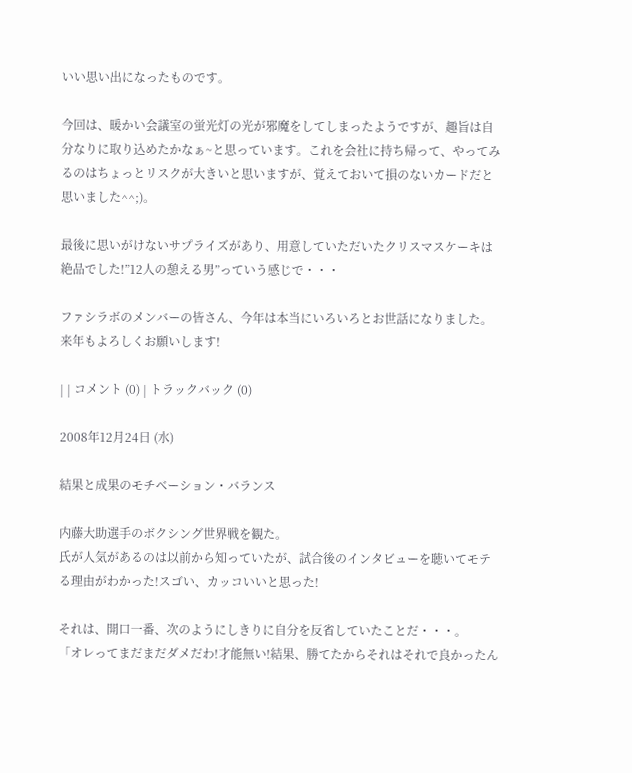いい思い出になったものです。

今回は、暖かい会議室の蛍光灯の光が邪魔をしてしまったようですが、趣旨は自分なりに取り込めたかなぁ~と思っています。これを会社に持ち帰って、やってみるのはちょっとリスクが大きいと思いますが、覚えておいて損のないカードだと思いました^^;)。

最後に思いがけないサプライズがあり、用意していただいたクリスマスケーキは絶品でした!”12人の憩える男”っていう感じで・・・

ファシラボのメンバーの皆さん、今年は本当にいろいろとお世話になりました。
来年もよろしくお願いします!

| | コメント (0) | トラックバック (0)

2008年12月24日 (水)

結果と成果のモチベーション・バランス

内藤大助選手のボクシング世界戦を観た。
氏が人気があるのは以前から知っていたが、試合後のインタビューを聴いてモテる理由がわかった!スゴい、カッコいいと思った!

それは、開口一番、次のようにしきりに自分を反省していたことだ・・・。
「オレってまだまだダメだわ!才能無い!結果、勝てたからそれはそれで良かったん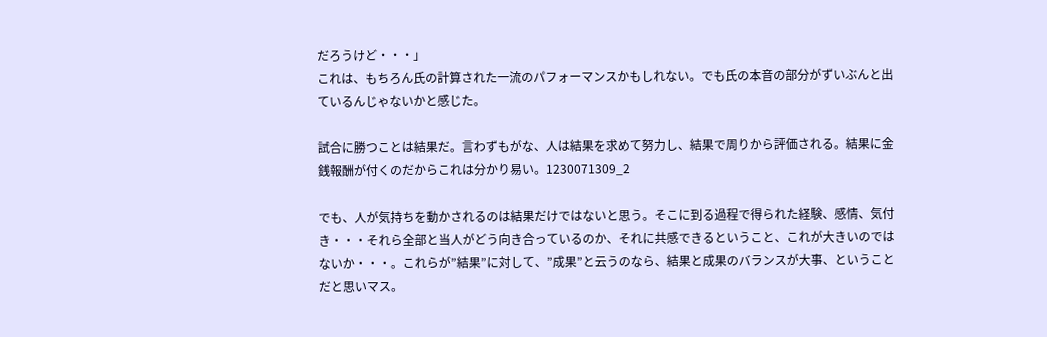だろうけど・・・」
これは、もちろん氏の計算された一流のパフォーマンスかもしれない。でも氏の本音の部分がずいぶんと出ているんじゃないかと感じた。

試合に勝つことは結果だ。言わずもがな、人は結果を求めて努力し、結果で周りから評価される。結果に金銭報酬が付くのだからこれは分かり易い。1230071309_2

でも、人が気持ちを動かされるのは結果だけではないと思う。そこに到る過程で得られた経験、感情、気付き・・・それら全部と当人がどう向き合っているのか、それに共感できるということ、これが大きいのではないか・・・。これらが”結果”に対して、”成果”と云うのなら、結果と成果のバランスが大事、ということだと思いマス。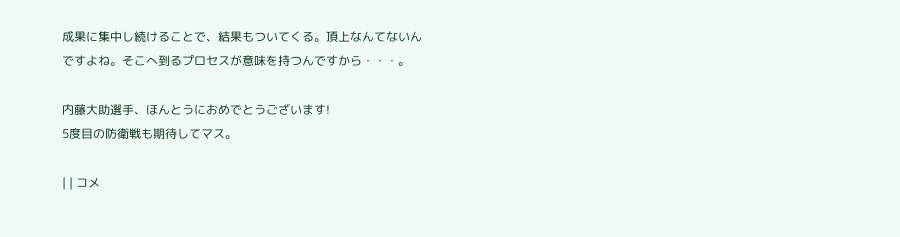成果に集中し続けることで、結果もついてくる。頂上なんてないんですよね。そこへ到るプロセスが意味を持つんですから・・・。

内藤大助選手、ほんとうにおめでとうございます!
5度目の防衛戦も期待してマス。

| | コメ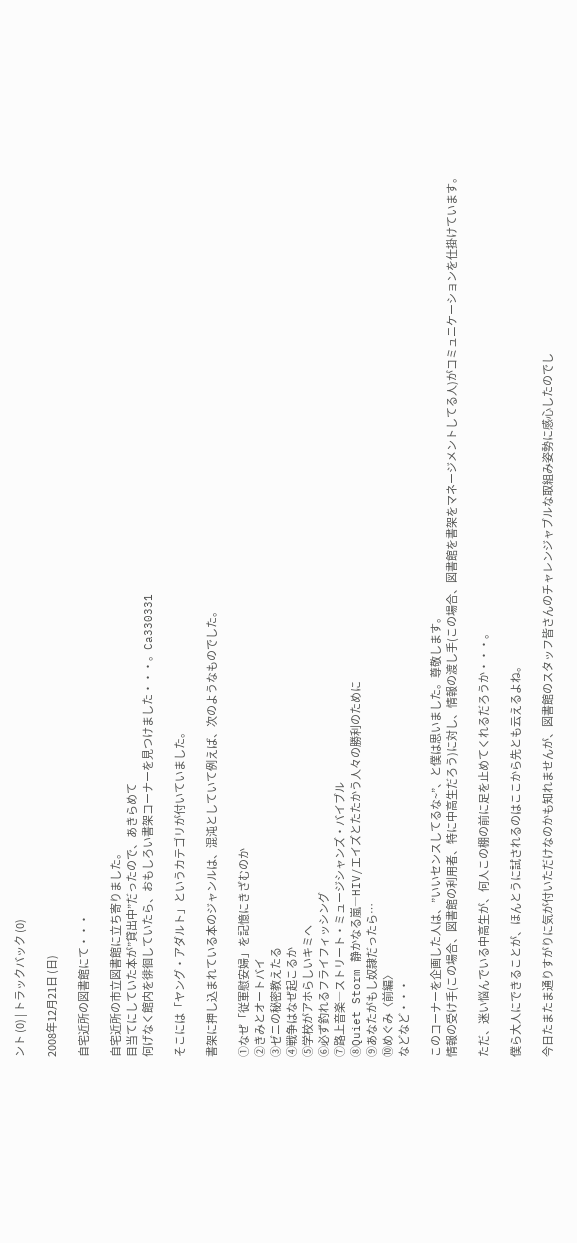ント (0) | トラックバック (0)

2008年12月21日 (日)

自宅近所の図書館にて・・・

自宅近所の市立図書館に立ち寄りました。
目当てにしていた本が”貸出中”だったので、あきらめて
何げなく館内を徘徊していたら、おもしろい書架コーナーを見つけました・・・。Ca330331

そこには「ヤング・アダルト」というカテゴリが付いていました。

書架に押し込まれている本のジャンルは、混沌としていて例えば、次のようなものでした。

①なぜ「従軍慰安婦」を記憶にきざむのか
②きみとオートバイ
③ゼニの秘密教えたる
④戦争はなぜ起こるか
⑤学校がアホらしいキミへ
⑥必ず釣れるフライフィッシング
⑦路上音楽―ストリート・ミュージシャンズ・バイブル
⑧Quiet Storm 静かなる嵐―HIV/エイズとたたかう人々の勝利のために
⑨あなたがもし奴隷だったら…
⑩めぐみ〈前編〉
などなど・・・

このコーナーを企画した人は、”いいセンスしてるな~”、と僕は思いました。尊敬します。
情報の受け手(この場合、図書館の利用者、特に中高生だろう)に対し、情報の渡し手(この場合、図書館を書架をマネージメントしてる人)がコミュニケーションを仕掛けています。

ただ、迷い悩んでいる中高生が、何人この棚の前に足を止めてくれるだろうか・・・。

僕ら大人にできることが、ほんとうに試されるのはここから先とも云えるよね。

今日たまたま通りすがりに気が付いただけなのかも知れませんが、図書館のスタッフ皆さんのチャレンジャブルな取組み姿勢に感心したのでし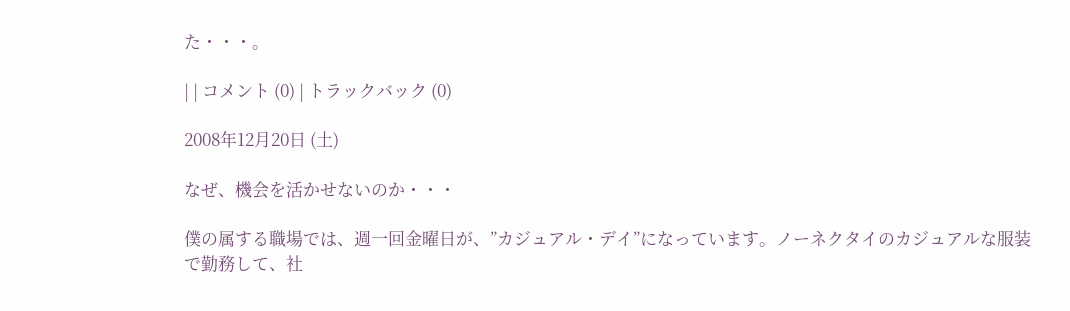た・・・。

| | コメント (0) | トラックバック (0)

2008年12月20日 (土)

なぜ、機会を活かせないのか・・・

僕の属する職場では、週一回金曜日が、”カジュアル・デイ”になっています。ノーネクタイのカジュアルな服装で勤務して、社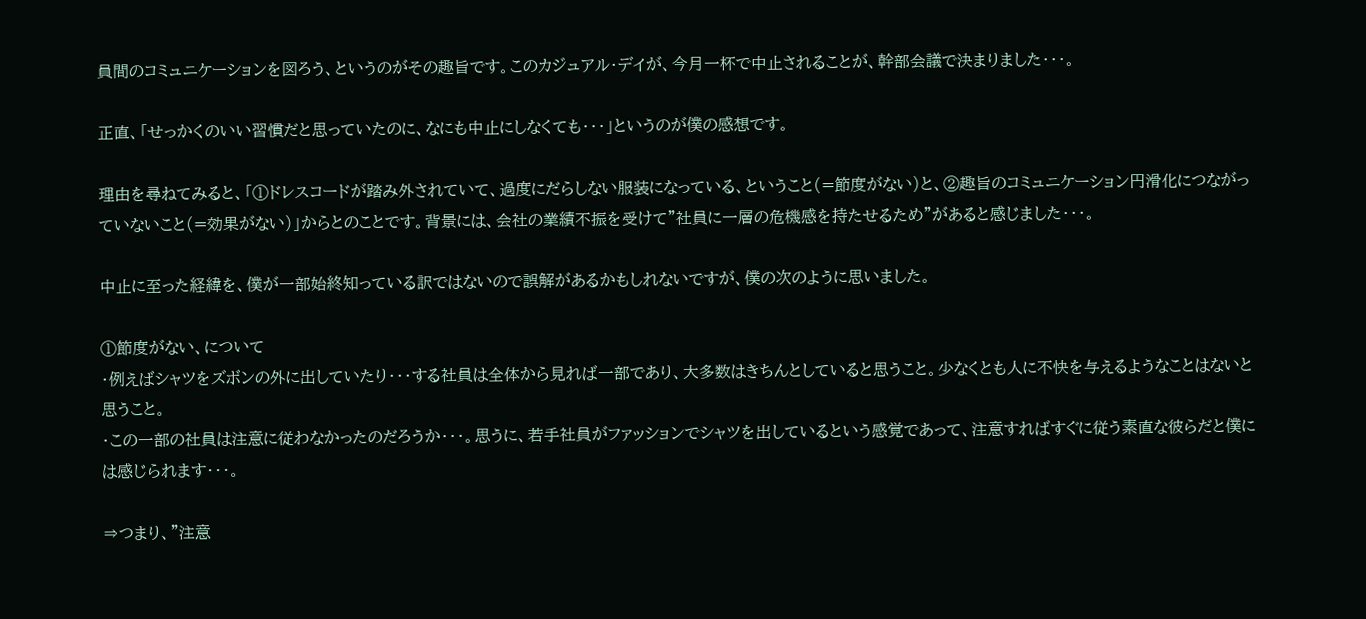員間のコミュニケーションを図ろう、というのがその趣旨です。このカジュアル・デイが、今月一杯で中止されることが、幹部会議で決まりました・・・。

正直、「せっかくのいい習慣だと思っていたのに、なにも中止にしなくても・・・」というのが僕の感想です。

理由を尋ねてみると、「①ドレスコードが踏み外されていて、過度にだらしない服装になっている、ということ(=節度がない)と、②趣旨のコミュニケーション円滑化につながっていないこと(=効果がない)」からとのことです。背景には、会社の業績不振を受けて”社員に一層の危機感を持たせるため”があると感じました・・・。

中止に至った経緯を、僕が一部始終知っている訳ではないので誤解があるかもしれないですが、僕の次のように思いました。

①節度がない、について
・例えばシャツをズボンの外に出していたり・・・する社員は全体から見れば一部であり、大多数はきちんとしていると思うこと。少なくとも人に不快を与えるようなことはないと思うこと。
・この一部の社員は注意に従わなかったのだろうか・・・。思うに、若手社員がファッションでシャツを出しているという感覚であって、注意すればすぐに従う素直な彼らだと僕には感じられます・・・。

⇒つまり、”注意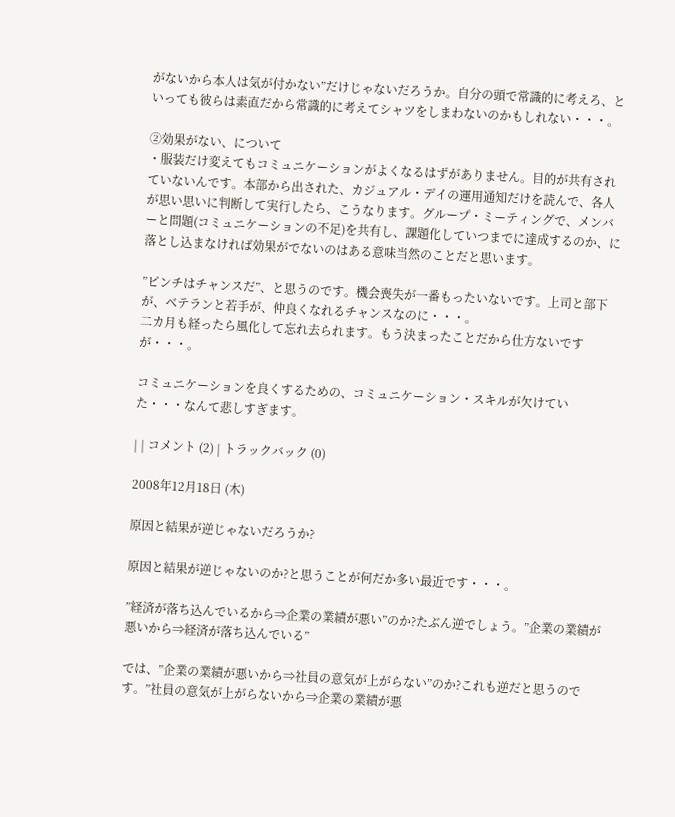がないから本人は気が付かない”だけじゃないだろうか。自分の頭で常識的に考えろ、といっても彼らは素直だから常識的に考えてシャツをしまわないのかもしれない・・・。

②効果がない、について
・服装だけ変えてもコミュニケーションがよくなるはずがありません。目的が共有されていないんです。本部から出された、カジュアル・デイの運用通知だけを読んで、各人が思い思いに判断して実行したら、こうなります。グループ・ミーティングで、メンバーと問題(コミュニケーションの不足)を共有し、課題化していつまでに達成するのか、に落とし込まなければ効果がでないのはある意味当然のことだと思います。

”ピンチはチャンスだ”、と思うのです。機会喪失が一番もったいないです。上司と部下が、ベテランと若手が、仲良くなれるチャンスなのに・・・。
二カ月も経ったら風化して忘れ去られます。もう決まったことだから仕方ないですが・・・。

コミュニケーションを良くするための、コミュニケーション・スキルが欠けていた・・・なんて悲しすぎます。

| | コメント (2) | トラックバック (0)

2008年12月18日 (木)

原因と結果が逆じゃないだろうか?

原因と結果が逆じゃないのか?と思うことが何だか多い最近です・・・。

”経済が落ち込んでいるから⇒企業の業績が悪い”のか?たぶん逆でしょう。”企業の業績が悪いから⇒経済が落ち込んでいる”

では、”企業の業績が悪いから⇒社員の意気が上がらない”のか?これも逆だと思うのです。”社員の意気が上がらないから⇒企業の業績が悪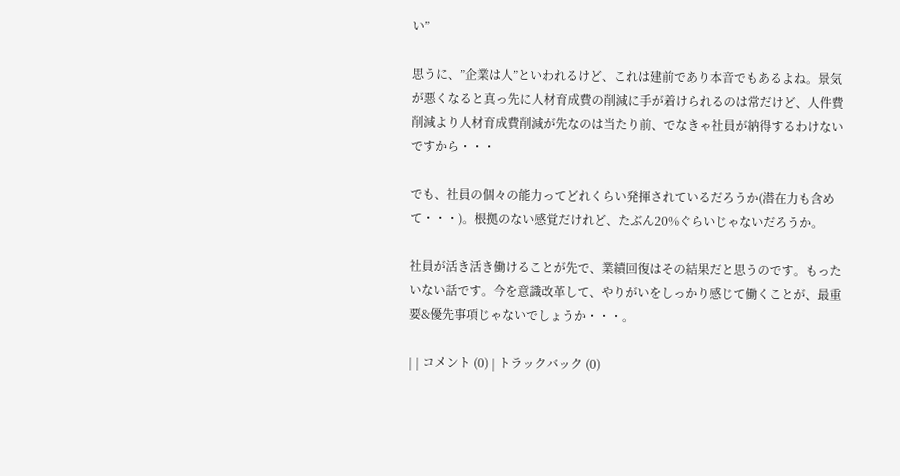い”

思うに、”企業は人”といわれるけど、これは建前であり本音でもあるよね。景気が悪くなると真っ先に人材育成費の削減に手が着けられるのは常だけど、人件費削減より人材育成費削減が先なのは当たり前、でなきゃ社員が納得するわけないですから・・・

でも、社員の個々の能力ってどれくらい発揮されているだろうか(潜在力も含めて・・・)。根拠のない感覚だけれど、たぶん20%ぐらいじゃないだろうか。

社員が活き活き働けることが先で、業績回復はその結果だと思うのです。もったいない話です。今を意識改革して、やりがいをしっかり感じて働くことが、最重要&優先事項じゃないでしょうか・・・。

| | コメント (0) | トラックバック (0)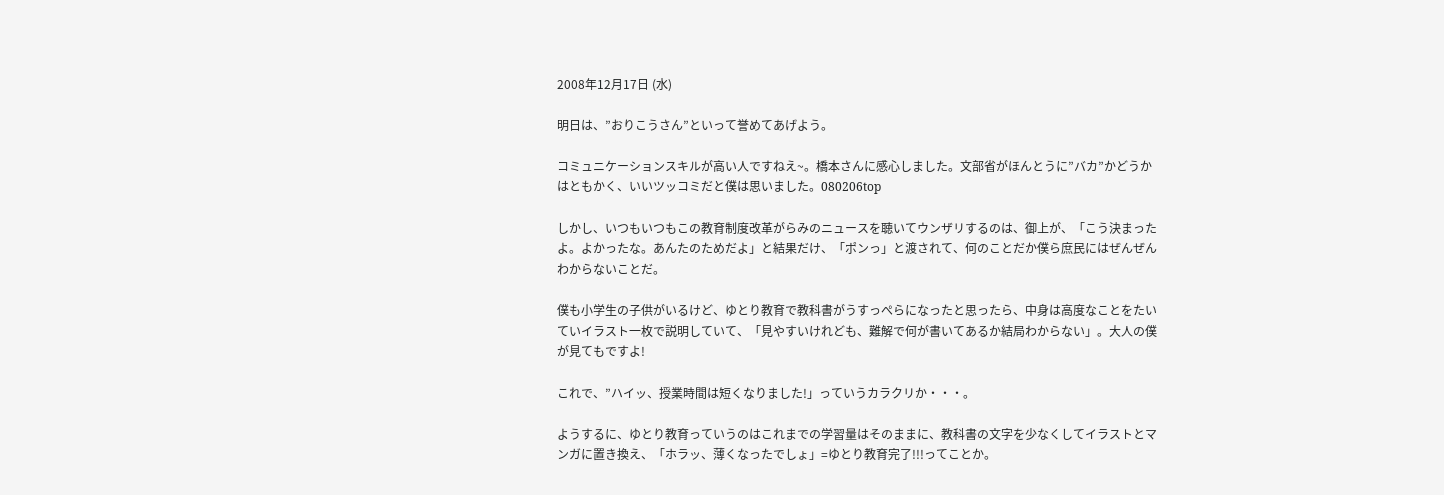2008年12月17日 (水)

明日は、”おりこうさん”といって誉めてあげよう。

コミュニケーションスキルが高い人ですねえ~。橋本さんに感心しました。文部省がほんとうに”バカ”かどうかはともかく、いいツッコミだと僕は思いました。080206top

しかし、いつもいつもこの教育制度改革がらみのニュースを聴いてウンザリするのは、御上が、「こう決まったよ。よかったな。あんたのためだよ」と結果だけ、「ポンっ」と渡されて、何のことだか僕ら庶民にはぜんぜんわからないことだ。

僕も小学生の子供がいるけど、ゆとり教育で教科書がうすっぺらになったと思ったら、中身は高度なことをたいていイラスト一枚で説明していて、「見やすいけれども、難解で何が書いてあるか結局わからない」。大人の僕が見てもですよ!

これで、”ハイッ、授業時間は短くなりました!」っていうカラクリか・・・。

ようするに、ゆとり教育っていうのはこれまでの学習量はそのままに、教科書の文字を少なくしてイラストとマンガに置き換え、「ホラッ、薄くなったでしょ」=ゆとり教育完了!!!ってことか。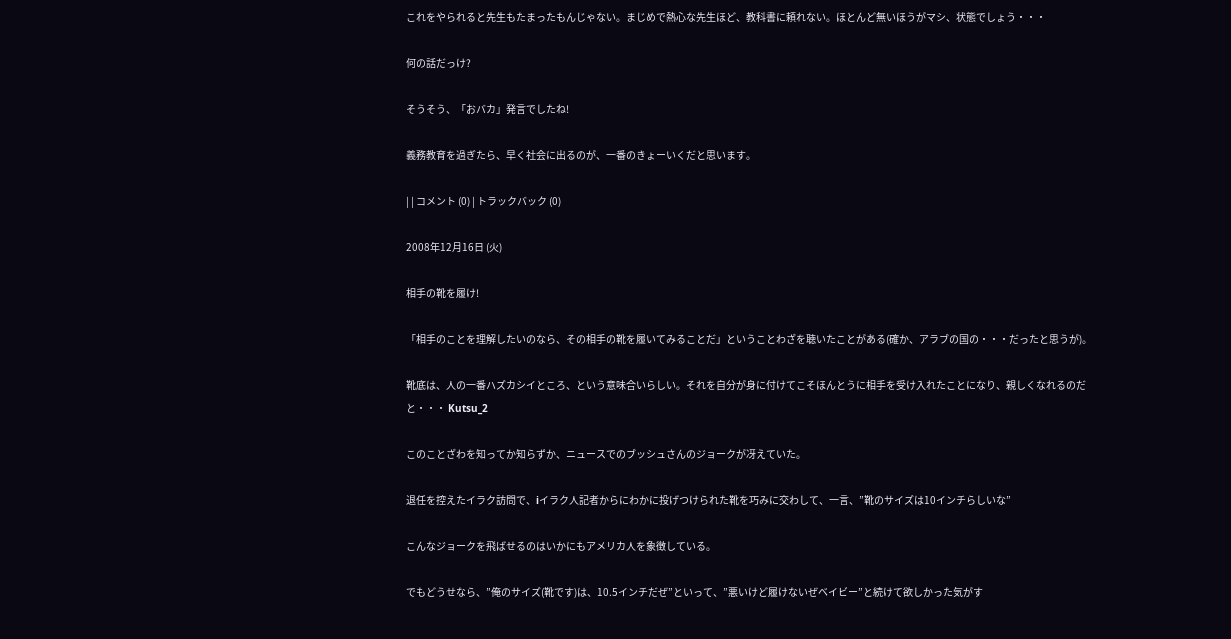これをやられると先生もたまったもんじゃない。まじめで熱心な先生ほど、教科書に頼れない。ほとんど無いほうがマシ、状態でしょう・・・

何の話だっけ?

そうそう、「おバカ」発言でしたね!

義務教育を過ぎたら、早く社会に出るのが、一番のきょーいくだと思います。

| | コメント (0) | トラックバック (0)

2008年12月16日 (火)

相手の靴を履け!

「相手のことを理解したいのなら、その相手の靴を履いてみることだ」ということわざを聴いたことがある(確か、アラブの国の・・・だったと思うが)。

靴底は、人の一番ハズカシイところ、という意味合いらしい。それを自分が身に付けてこそほんとうに相手を受け入れたことになり、親しくなれるのだと・・・ Kutsu_2

このことざわを知ってか知らずか、ニュースでのブッシュさんのジョークが冴えていた。

退任を控えたイラク訪問で、iイラク人記者からにわかに投げつけられた靴を巧みに交わして、一言、”靴のサイズは10インチらしいな”

こんなジョークを飛ばせるのはいかにもアメリカ人を象徴している。

でもどうせなら、”俺のサイズ(靴です)は、10.5インチだぜ”といって、”悪いけど履けないぜベイビー”と続けて欲しかった気がす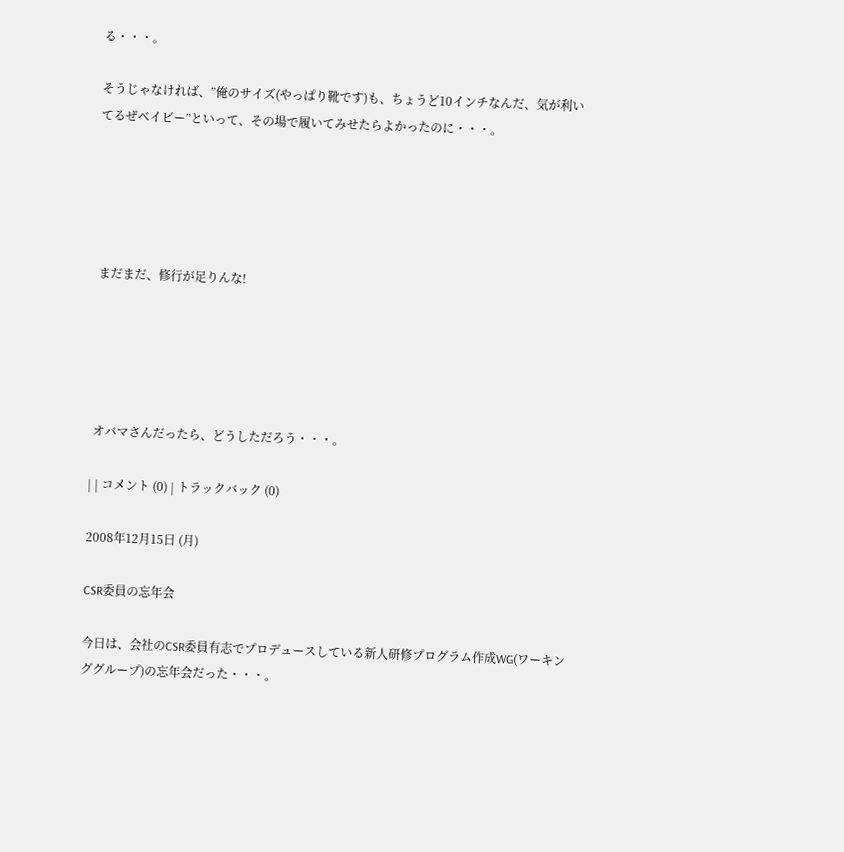る・・・。

そうじゃなければ、”俺のサイズ(やっぱり靴です)も、ちょうど10インチなんだ、気が利いてるぜベイビー”といって、その場で履いてみせたらよかったのに・・・。





 まだまだ、修行が足りんな!





 オバマさんだったら、どうしただろう・・・。

| | コメント (0) | トラックバック (0)

2008年12月15日 (月)

CSR委員の忘年会

今日は、会社のCSR委員有志でプロデュースしている新人研修プログラム作成WG(ワーキンググループ)の忘年会だった・・・。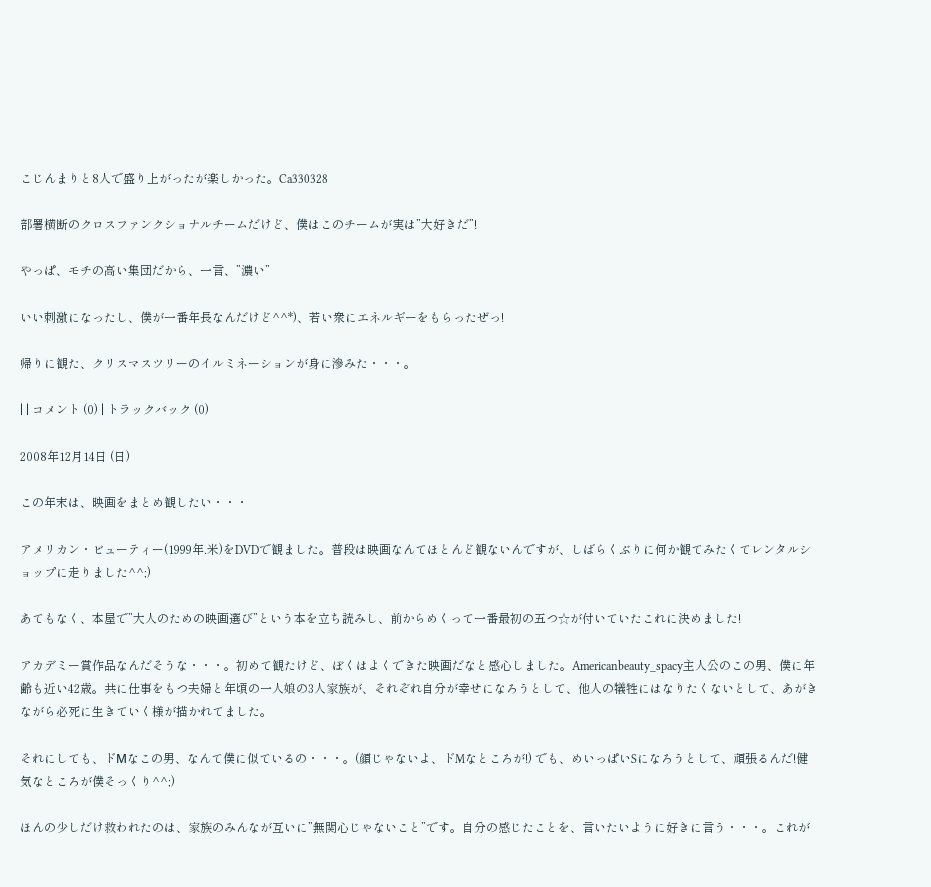こじんまりと8人で盛り上がったが楽しかった。Ca330328

部署横断のクロスファンクショナルチームだけど、僕はこのチームが実は”大好きだ”!

やっぱ、モチの高い集団だから、一言、”濃い”

いい刺激になったし、僕が一番年長なんだけど^^*)、若い衆にエネルギーをもらったぜっ!

帰りに観た、クリスマスツリーのイルミネーションが身に滲みた・・・。

| | コメント (0) | トラックバック (0)

2008年12月14日 (日)

この年末は、映画をまとめ観したい・・・

アメリカン・ビューティー(1999年.米)をDVDで観ました。普段は映画なんてほとんど観ないんですが、しばらくぶりに何か観てみたくてレンタルショップに走りました^^;)

あてもなく、本屋で”大人のための映画選び”という本を立ち読みし、前からめくって一番最初の五つ☆が付いていたこれに決めました!

アカデミー賞作品なんだそうな・・・。初めて観たけど、ぼくはよくできた映画だなと感心しました。Americanbeauty_spacy主人公のこの男、僕に年齢も近い42歳。共に仕事をもつ夫婦と年頃の一人娘の3人家族が、それぞれ自分が幸せになろうとして、他人の犠牲にはなりたくないとして、あがきながら必死に生きていく様が描かれてました。

それにしても、ドМなこの男、なんて僕に似ているの・・・。(顔じゃないよ、ドMなところが!) でも、めいっぱいSになろうとして、頑張るんだ!健気なところが僕そっくり^^;)

ほんの少しだけ救われたのは、家族のみんなが互いに”無関心じゃないこと”です。自分の感じたことを、言いたいように好きに言う・・・。これが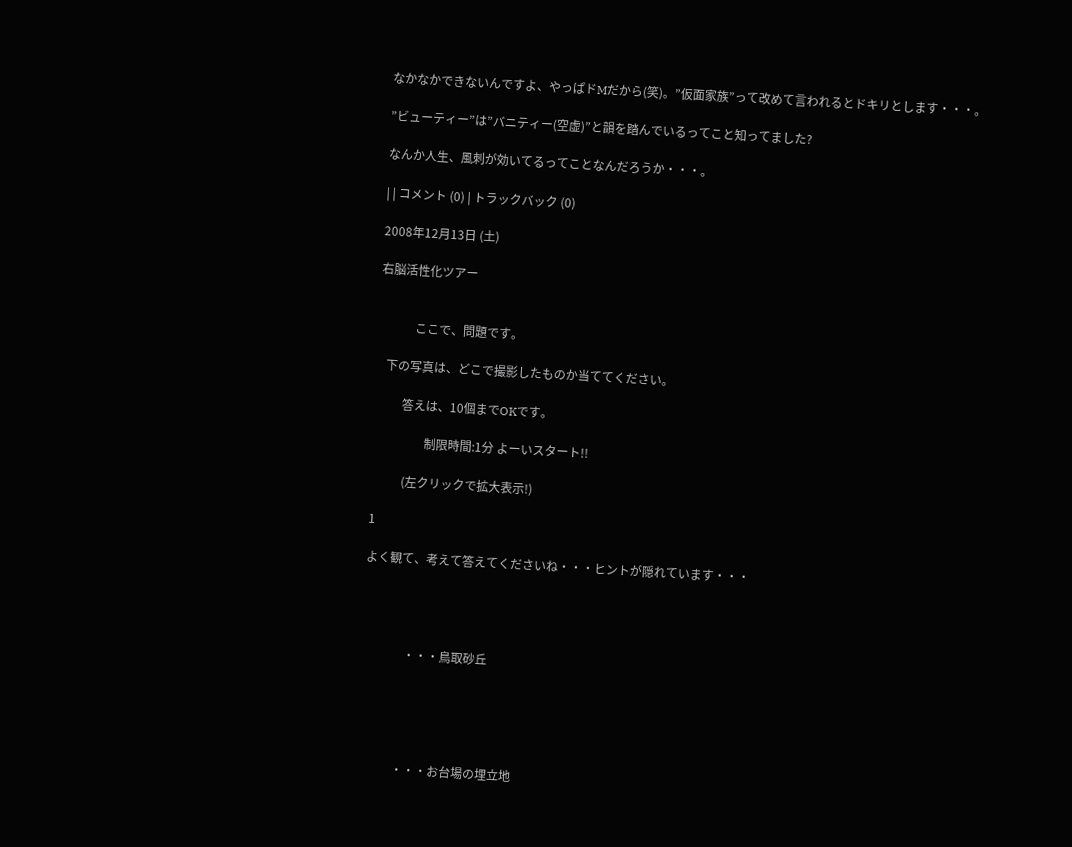なかなかできないんですよ、やっぱドMだから(笑)。”仮面家族”って改めて言われるとドキリとします・・・。

”ビューティー”は”バニティー(空虚)”と韻を踏んでいるってこと知ってました?

なんか人生、風刺が効いてるってことなんだろうか・・・。

| | コメント (0) | トラックバック (0)

2008年12月13日 (土)

右脳活性化ツアー


            ここで、問題です。

   下の写真は、どこで撮影したものか当ててください。

         答えは、10個までOKです。

                 制限時間:1分 よーいスタート!!

          (左クリックで拡大表示!)

1

よく観て、考えて答えてくださいね・・・ヒントが隠れています・・・




              ・・・鳥取砂丘





            ・・・お台場の埋立地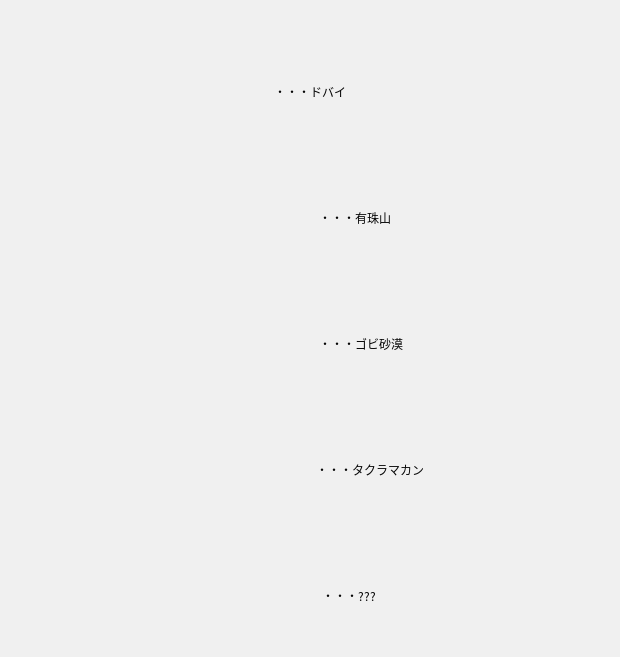・・・ドバイ





               ・・・有珠山





               ・・・ゴビ砂漠





              ・・・タクラマカン





                ・・・???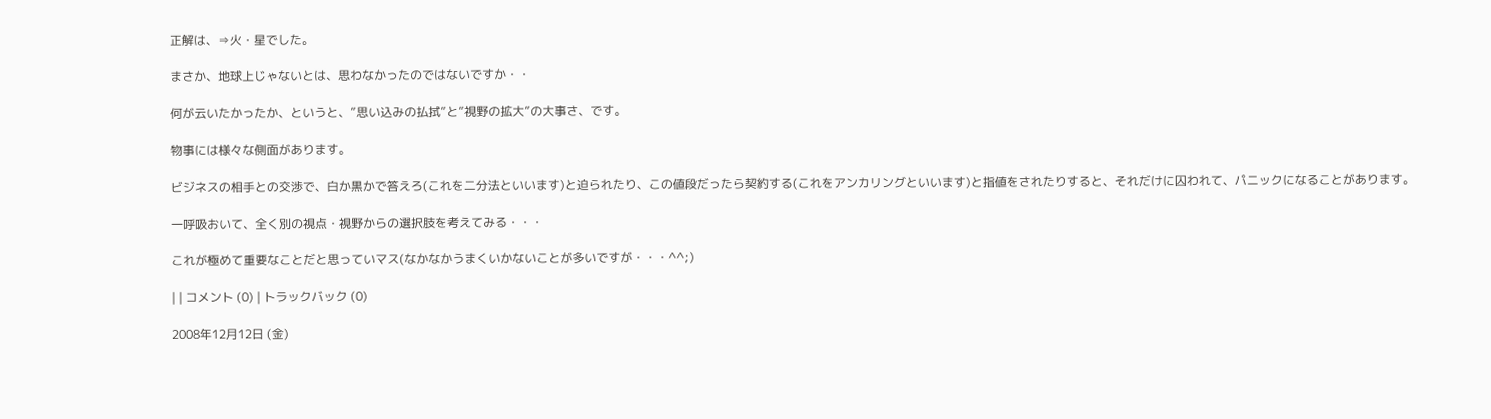正解は、⇒火・星でした。

まさか、地球上じゃないとは、思わなかったのではないですか・・

何が云いたかったか、というと、”思い込みの払拭”と”視野の拡大”の大事さ、です。

物事には様々な側面があります。

ビジネスの相手との交渉で、白か黒かで答えろ(これを二分法といいます)と迫られたり、この値段だったら契約する(これをアンカリングといいます)と指値をされたりすると、それだけに囚われて、パニックになることがあります。

一呼吸おいて、全く別の視点・視野からの選択肢を考えてみる・・・

これが極めて重要なことだと思っていマス(なかなかうまくいかないことが多いですが・・・^^;)

| | コメント (0) | トラックバック (0)

2008年12月12日 (金)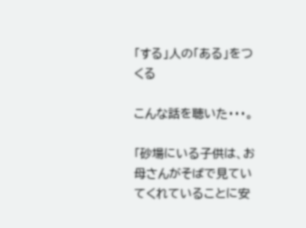「する」人の「ある」をつくる

こんな話を聴いた・・・。

「砂場にいる子供は、お母さんがそばで見ていてくれていることに安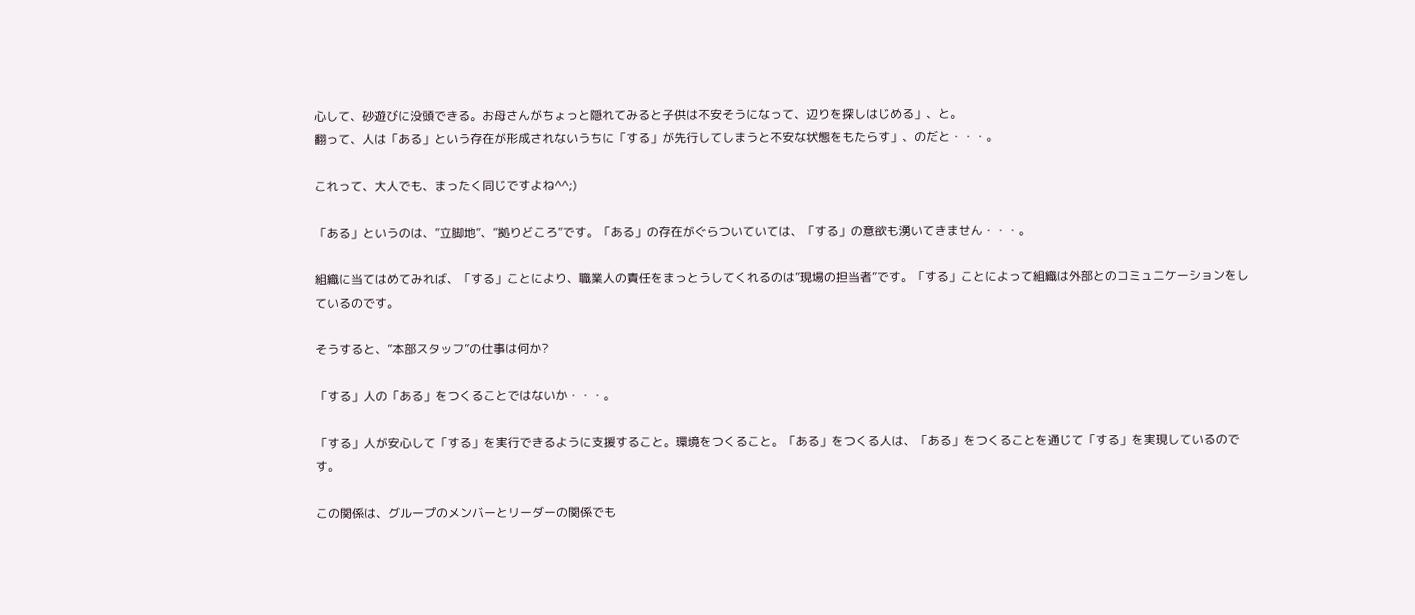心して、砂遊びに没頭できる。お母さんがちょっと隠れてみると子供は不安そうになって、辺りを探しはじめる」、と。
翻って、人は「ある」という存在が形成されないうちに「する」が先行してしまうと不安な状態をもたらす」、のだと・・・。

これって、大人でも、まったく同じですよね^^;)

「ある」というのは、”立脚地”、”拠りどころ”です。「ある」の存在がぐらついていては、「する」の意欲も湧いてきません・・・。

組織に当てはめてみれば、「する」ことにより、職業人の責任をまっとうしてくれるのは”現場の担当者”です。「する」ことによって組織は外部とのコミュニケーションをしているのです。

そうすると、”本部スタッフ”の仕事は何か?

「する」人の「ある」をつくることではないか・・・。

「する」人が安心して「する」を実行できるように支援すること。環境をつくること。「ある」をつくる人は、「ある」をつくることを通じて「する」を実現しているのです。

この関係は、グループのメンバーとリーダーの関係でも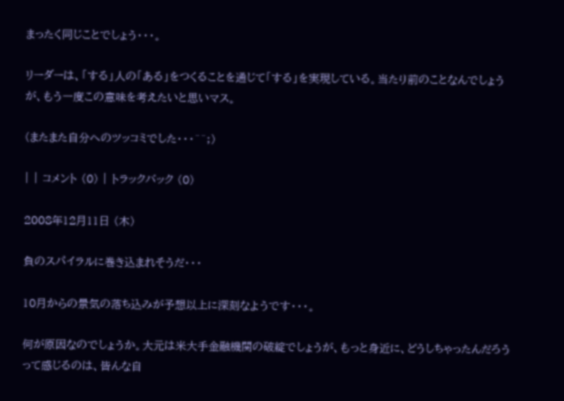まったく同じことでしょう・・・。

リーダーは、「する」人の「ある」をつくることを通じて「する」を実現している。当たり前のことなんでしょうが、もう一度この意味を考えたいと思いマス。

(またまた自分へのツッコミでした・・・^^;)

| | コメント (0) | トラックバック (0)

2008年12月11日 (木)

負のスパイラルに巻き込まれそうだ・・・

10月からの景気の落ち込みが予想以上に深刻なようです・・・。

何が原因なのでしょうか。大元は米大手金融機関の破綻でしょうが、もっと身近に、どうしちゃったんだろうって感じるのは、皆んな自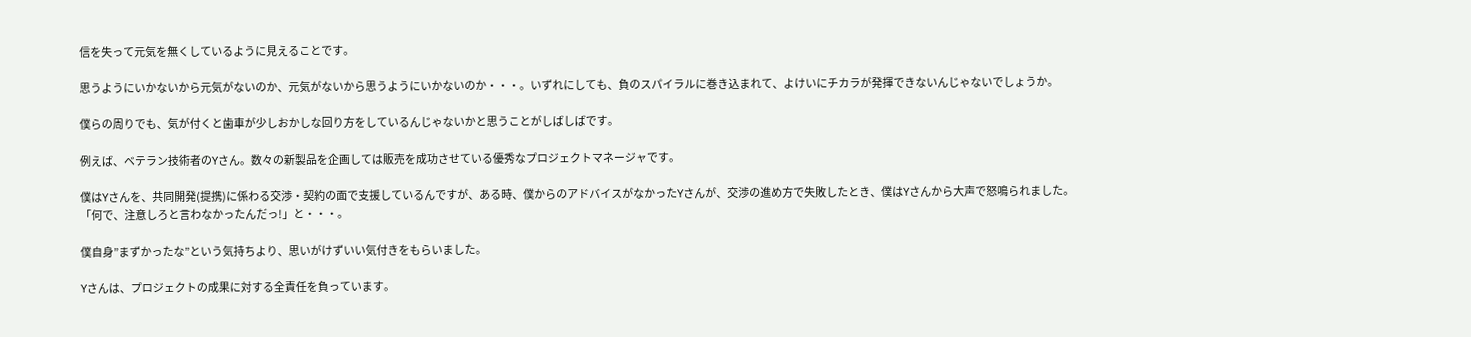信を失って元気を無くしているように見えることです。

思うようにいかないから元気がないのか、元気がないから思うようにいかないのか・・・。いずれにしても、負のスパイラルに巻き込まれて、よけいにチカラが発揮できないんじゃないでしょうか。

僕らの周りでも、気が付くと歯車が少しおかしな回り方をしているんじゃないかと思うことがしばしばです。

例えば、ベテラン技術者のYさん。数々の新製品を企画しては販売を成功させている優秀なプロジェクトマネージャです。

僕はYさんを、共同開発(提携)に係わる交渉・契約の面で支援しているんですが、ある時、僕からのアドバイスがなかったYさんが、交渉の進め方で失敗したとき、僕はYさんから大声で怒鳴られました。
「何で、注意しろと言わなかったんだっ!」と・・・。

僕自身”まずかったな”という気持ちより、思いがけずいい気付きをもらいました。

Yさんは、プロジェクトの成果に対する全責任を負っています。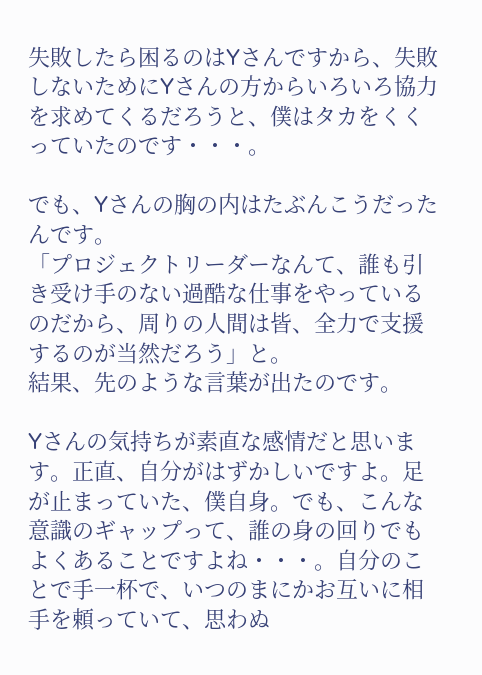失敗したら困るのはYさんですから、失敗しないためにYさんの方からいろいろ協力を求めてくるだろうと、僕はタカをくくっていたのです・・・。

でも、Yさんの胸の内はたぶんこうだったんです。
「プロジェクトリーダーなんて、誰も引き受け手のない過酷な仕事をやっているのだから、周りの人間は皆、全力で支援するのが当然だろう」と。
結果、先のような言葉が出たのです。

Yさんの気持ちが素直な感情だと思います。正直、自分がはずかしいですよ。足が止まっていた、僕自身。でも、こんな意識のギャップって、誰の身の回りでもよくあることですよね・・・。自分のことで手一杯で、いつのまにかお互いに相手を頼っていて、思わぬ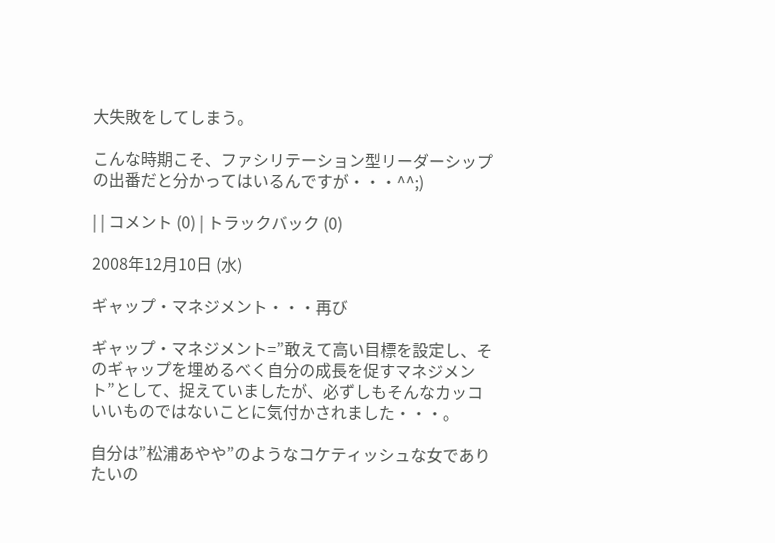大失敗をしてしまう。

こんな時期こそ、ファシリテーション型リーダーシップの出番だと分かってはいるんですが・・・^^;)

| | コメント (0) | トラックバック (0)

2008年12月10日 (水)

ギャップ・マネジメント・・・再び

ギャップ・マネジメント=”敢えて高い目標を設定し、そのギャップを埋めるべく自分の成長を促すマネジメント”として、捉えていましたが、必ずしもそんなカッコいいものではないことに気付かされました・・・。

自分は”松浦あやや”のようなコケティッシュな女でありたいの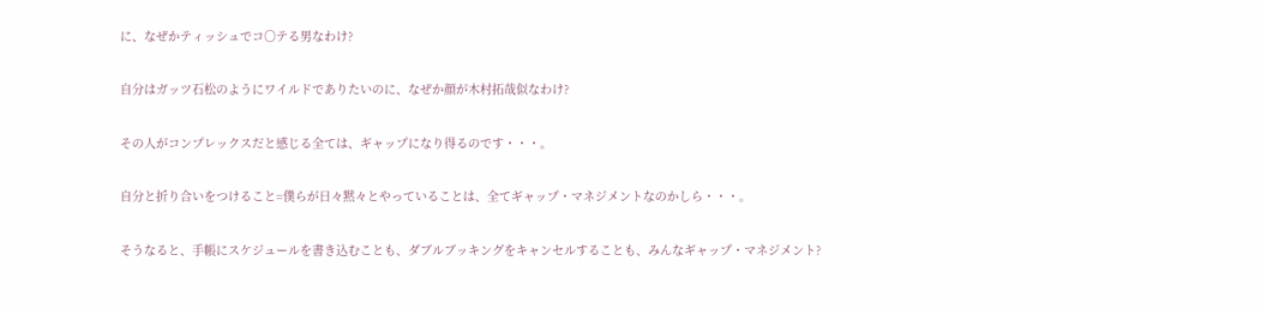に、なぜかティッシュでコ〇テる男なわけ?

自分はガッツ石松のようにワイルドでありたいのに、なぜか顔が木村拓哉似なわけ?

その人がコンプレックスだと感じる全ては、ギャップになり得るのです・・・。

自分と折り合いをつけること=僕らが日々黙々とやっていることは、全てギャップ・マネジメントなのかしら・・・。

そうなると、手帳にスケジュールを書き込むことも、ダブルブッキングをキャンセルすることも、みんなギャップ・マネジメント?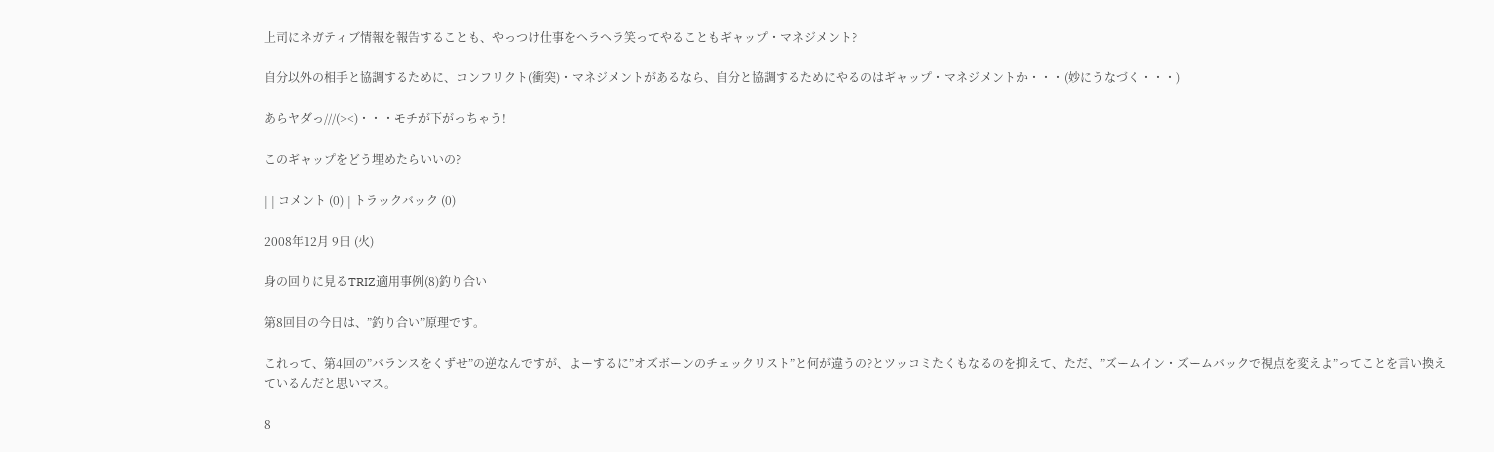上司にネガティブ情報を報告することも、やっつけ仕事をヘラヘラ笑ってやることもギャップ・マネジメント?

自分以外の相手と協調するために、コンフリクト(衝突)・マネジメントがあるなら、自分と協調するためにやるのはギャップ・マネジメントか・・・(妙にうなづく・・・)

あらヤダっ///(><)・・・モチが下がっちゃう!

このギャップをどう埋めたらいいの?

| | コメント (0) | トラックバック (0)

2008年12月 9日 (火)

身の回りに見るTRIZ適用事例(8)釣り合い

第8回目の今日は、”釣り合い”原理です。

これって、第4回の”バランスをくずせ”の逆なんですが、よーするに”オズボーンのチェックリスト”と何が違うの?とツッコミたくもなるのを抑えて、ただ、”ズームイン・ズームバックで視点を変えよ”ってことを言い換えているんだと思いマス。

8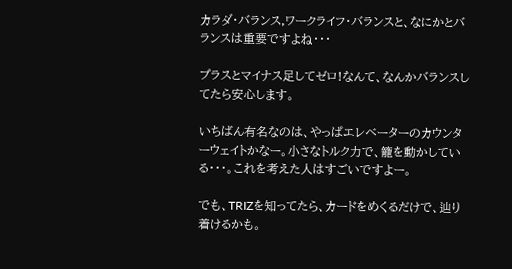カラダ・バランス,ワークライフ・バランスと、なにかとバランスは重要ですよね・・・

プラスとマイナス足してゼロ!なんて、なんかバランスしてたら安心します。

いちばん有名なのは、やっぱエレベーターのカウンターウェイトかなー。小さなトルク力で、籠を動かしている・・・。これを考えた人はすごいですよー。

でも、TRIZを知ってたら、カードをめくるだけで、辿り着けるかも。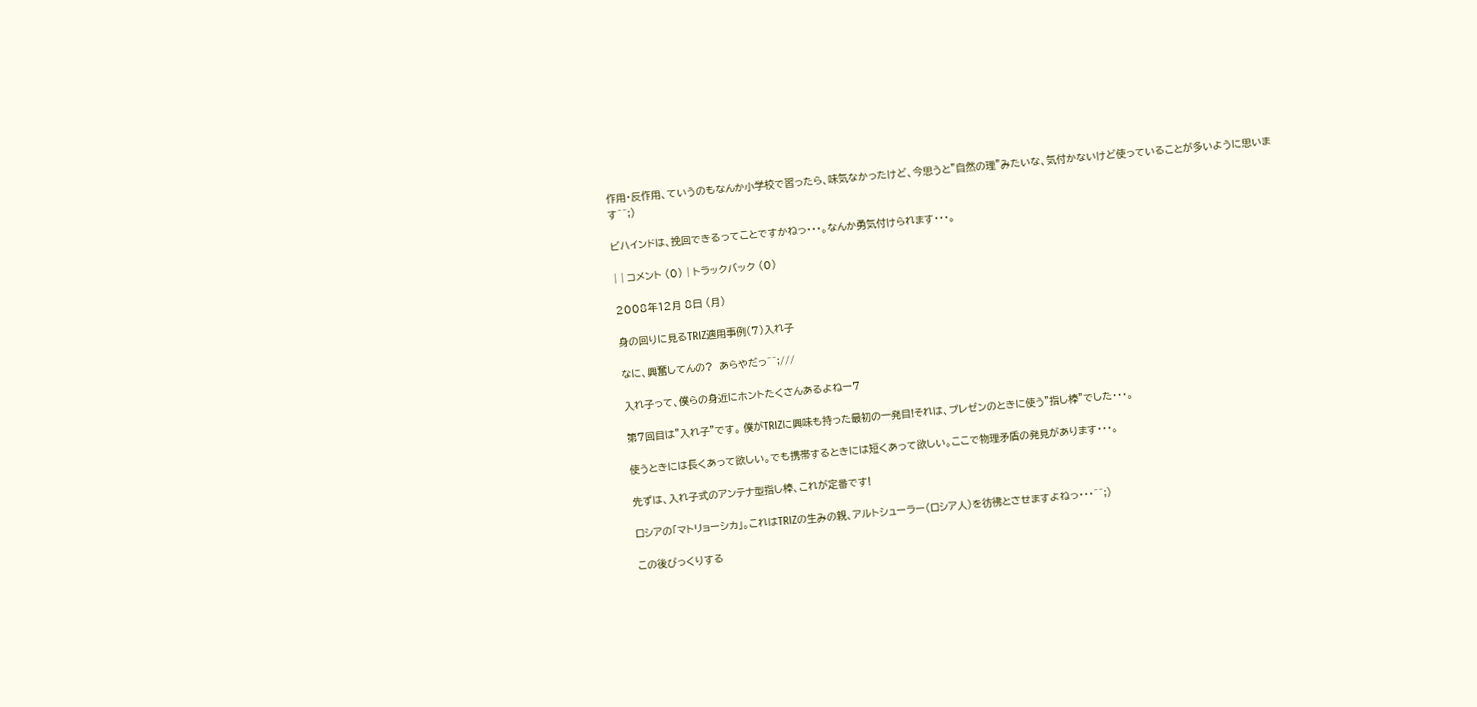作用・反作用、ていうのもなんか小学校で習ったら、味気なかったけど、今思うと”自然の理"みたいな、気付かないけど使っていることが多いように思います^^;)

ビハインドは、挽回できるってことですかねっ・・・。なんか勇気付けられます・・・。

| | コメント (0) | トラックバック (0)

2008年12月 8日 (月)

身の回りに見るTRIZ適用事例(7)入れ子

なに、興奮してんの?  あらやだっ^^;///

入れ子って、僕らの身近にホントたくさんあるよねー7

第7回目は”入れ子”です。 僕がTRIZに興味も持った最初の一発目!それは、プレゼンのときに使う”指し棒”でした・・・。

使うときには長くあって欲しい。でも携帯するときには短くあって欲しい。ここで物理矛盾の発見があります・・・。

先ずは、入れ子式のアンテナ型指し棒、これが定番です!

ロシアの「マトリョーシカ」。これはTRIZの生みの親、アルトシューラー(ロシア人)を彷彿とさせますよねっ・・・^^;)

この後びっくりする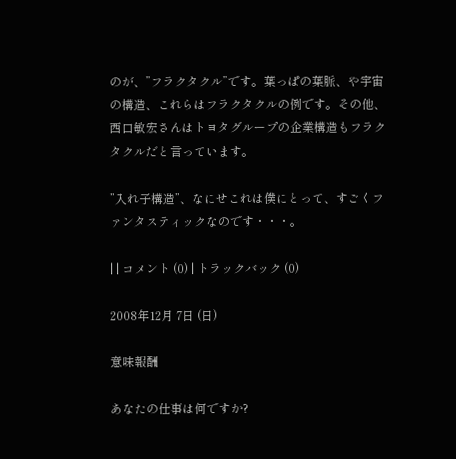のが、”フラクタクル”です。葉っぱの葉脈、や宇宙の構造、これらはフラクタクルの例です。その他、西口敏宏さんはトヨタグループの企業構造もフラクタクルだと言っています。

”入れ子構造”、なにせこれは僕にとって、すごくファンタスティックなのです・・・。

| | コメント (0) | トラックバック (0)

2008年12月 7日 (日)

意味報酬

あなたの仕事は何ですか?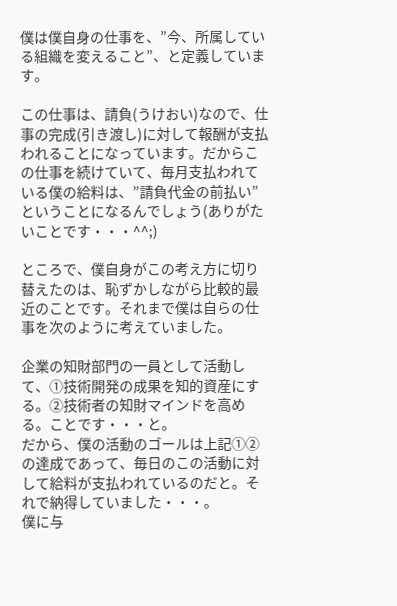僕は僕自身の仕事を、”今、所属している組織を変えること”、と定義しています。

この仕事は、請負(うけおい)なので、仕事の完成(引き渡し)に対して報酬が支払われることになっています。だからこの仕事を続けていて、毎月支払われている僕の給料は、”請負代金の前払い”ということになるんでしょう(ありがたいことです・・・^^;)

ところで、僕自身がこの考え方に切り替えたのは、恥ずかしながら比較的最近のことです。それまで僕は自らの仕事を次のように考えていました。

企業の知財部門の一員として活動して、①技術開発の成果を知的資産にする。②技術者の知財マインドを高める。ことです・・・と。
だから、僕の活動のゴールは上記①②の達成であって、毎日のこの活動に対して給料が支払われているのだと。それで納得していました・・・。
僕に与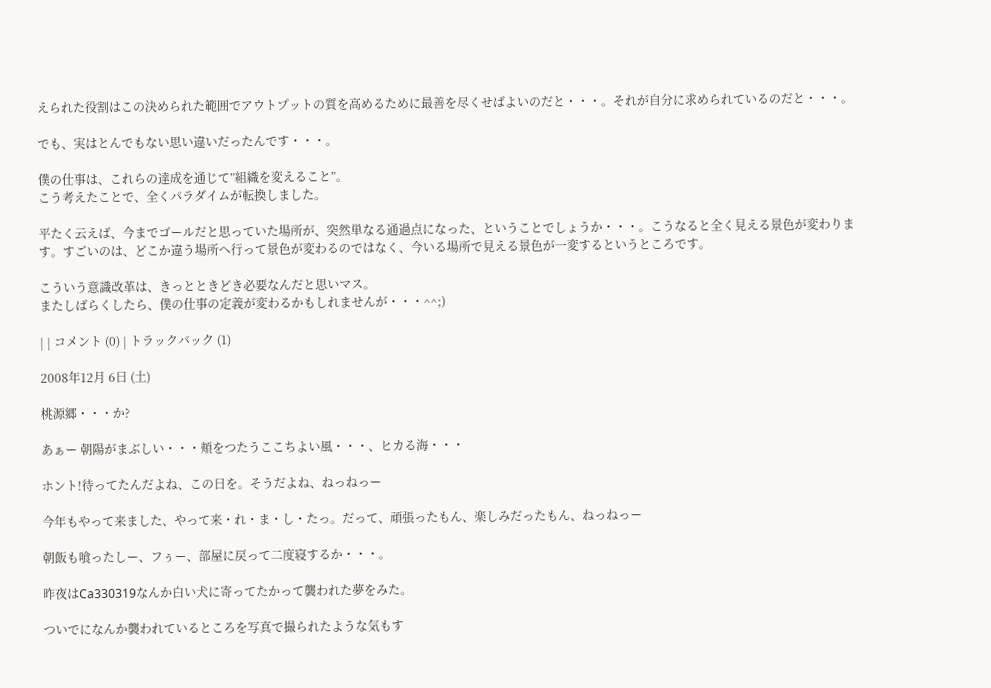えられた役割はこの決められた範囲でアウトプットの質を高めるために最善を尽くせばよいのだと・・・。それが自分に求められているのだと・・・。

でも、実はとんでもない思い違いだったんです・・・。

僕の仕事は、これらの達成を通じて”組織を変えること”。
こう考えたことで、全くパラダイムが転換しました。

平たく云えば、今までゴールだと思っていた場所が、突然単なる通過点になった、ということでしょうか・・・。こうなると全く見える景色が変わります。すごいのは、どこか違う場所へ行って景色が変わるのではなく、今いる場所で見える景色が一変するというところです。

こういう意識改革は、きっとときどき必要なんだと思いマス。
またしばらくしたら、僕の仕事の定義が変わるかもしれませんが・・・^^;)

| | コメント (0) | トラックバック (1)

2008年12月 6日 (土)

桃源郷・・・か?

あぁー 朝陽がまぶしい・・・頬をつたうここちよい風・・・、ヒカる海・・・

ホント!待ってたんだよね、この日を。そうだよね、ねっねっー

今年もやって来ました、やって来・れ・ま・し・たっ。だって、頑張ったもん、楽しみだったもん、ねっねっー

朝飯も喰ったしー、フぅー、部屋に戻って二度寝するか・・・。

昨夜はCa330319なんか白い犬に寄ってたかって襲われた夢をみた。

ついでになんか襲われているところを写真で撮られたような気もす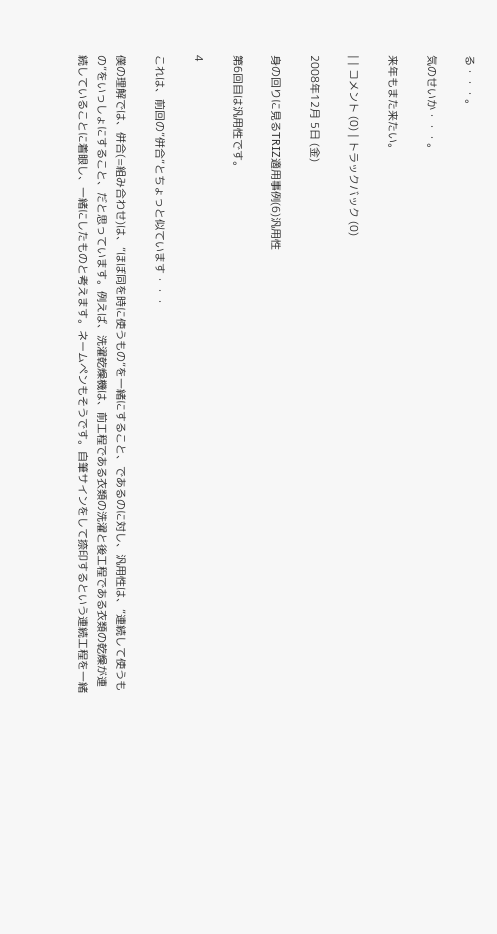る・・・。

気のせいか・・・。

来年もまた来たい。

| | コメント (0) | トラックバック (0)

2008年12月 5日 (金)

身の回りに見るTRIZ適用事例(6)汎用性

第6回目は汎用性です。

4

これは、前回の”併合”とちょっと似ています・・・

僕の理解では、併合(=組み合わせ)は、”ほぼ同を時に使うもの”を一緒にすること、であるのに対し、汎用性は、”連続して使うもの”をいっしょにすること、だと思っています。例えば、洗濯乾燥機は、前工程である衣類の洗濯と後工程である衣類の乾燥が連続していることに着眼し、一緒にしたものと考えます。ネームペンもそうです。自筆サインをして捺印するという連続工程を一緒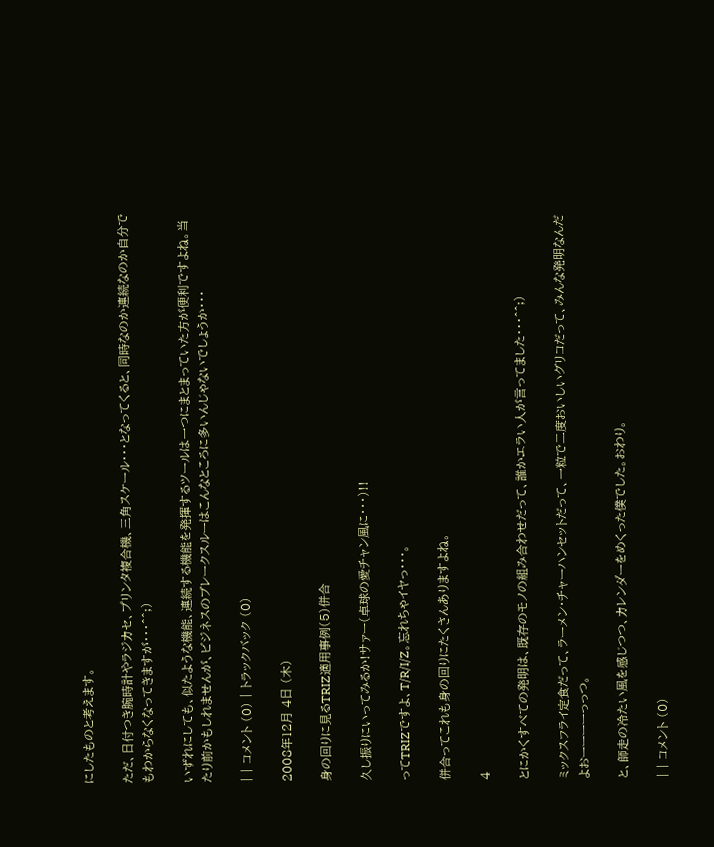にしたものと考えます。

ただ、日付つき腕時計やラジカセ、プリンタ複合機、三角スケール・・・となってくると、同時なのか連続なのか自分でもわからなくなってきますが・・・^^;)

いずれにしても、似たような機能、連続する機能を発揮するツールは一つにまとまっていた方が便利ですよね。当たり前かもしれませんが、ビジネスのブレークスルーはこんなところに多いんじゃないでしょうか・・・

| | コメント (0) | トラックバック (0)

2008年12月 4日 (木)

身の回りに見るTRIZ適用事例(5)併合

久し振りにいってみるか!サァー(卓球の愛チャン風に・・・)!!

ってTRIZですよ、T/R/I/Z。忘れちゃイヤっ・・・。

併合ってこれも身の回りにたくさんありますよね。

4

とにかくすべての発明は、既存のモノの組み合わせだって、誰かエラい人が言ってました・・・^^;)

ミックスフライ定食だって、ラーメン・チャーハンセットだって、一粒で二度おいしいグリコだって、みんな発明なんだよおーーーーっっつ。

と、師走の冷たい風を感じつつ、カレンダーをめくった僕でした。おわり。

| | コメント (0)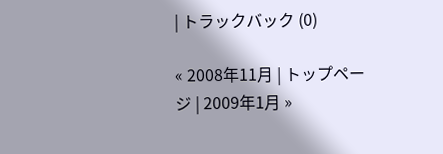| トラックバック (0)

« 2008年11月 | トップページ | 2009年1月 »